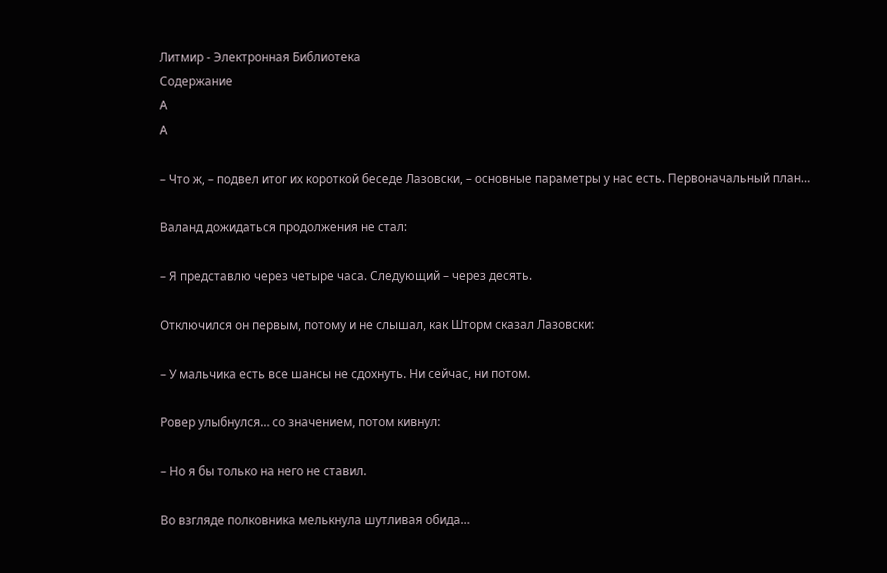Литмир - Электронная Библиотека
Содержание
A
A

– Что ж, – подвел итог их короткой беседе Лазовски, – основные параметры у нас есть. Первоначальный план…

Валанд дожидаться продолжения не стал:

– Я представлю через четыре часа. Следующий – через десять.

Отключился он первым, потому и не слышал, как Шторм сказал Лазовски:

– У мальчика есть все шансы не сдохнуть. Ни сейчас, ни потом.

Ровер улыбнулся… со значением, потом кивнул:

– Но я бы только на него не ставил.

Во взгляде полковника мелькнула шутливая обида…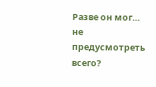Разве он мог… не предусмотреть всего?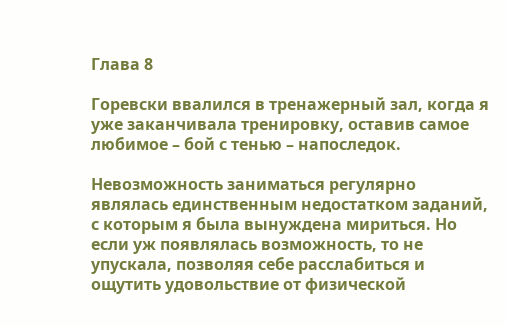Глава 8

Горевски ввалился в тренажерный зал, когда я уже заканчивала тренировку, оставив самое любимое – бой с тенью – напоследок.

Невозможность заниматься регулярно являлась единственным недостатком заданий, с которым я была вынуждена мириться. Но если уж появлялась возможность, то не упускала, позволяя себе расслабиться и ощутить удовольствие от физической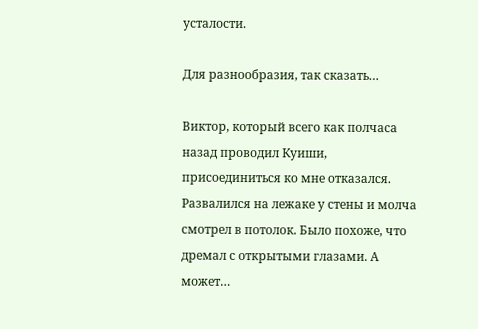усталости.

Для разнообразия, так сказать…

Виктор, который всего как полчаса назад проводил Куиши, присоединиться ко мне отказался. Развалился на лежаке у стены и молча смотрел в потолок. Было похоже, что дремал с открытыми глазами. А может…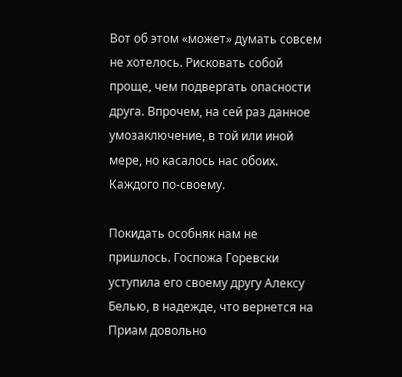Вот об этом «может» думать совсем не хотелось. Рисковать собой проще, чем подвергать опасности друга. Впрочем, на сей раз данное умозаключение, в той или иной мере, но касалось нас обоих. Каждого по-своему.

Покидать особняк нам не пришлось. Госпожа Горевски уступила его своему другу Алексу Белью, в надежде, что вернется на Приам довольно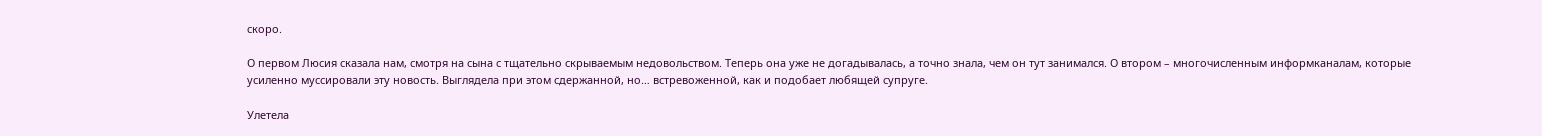скоро.

О первом Люсия сказала нам, смотря на сына с тщательно скрываемым недовольством. Теперь она уже не догадывалась, а точно знала, чем он тут занимался. О втором – многочисленным информканалам, которые усиленно муссировали эту новость. Выглядела при этом сдержанной, но… встревоженной, как и подобает любящей супруге.

Улетела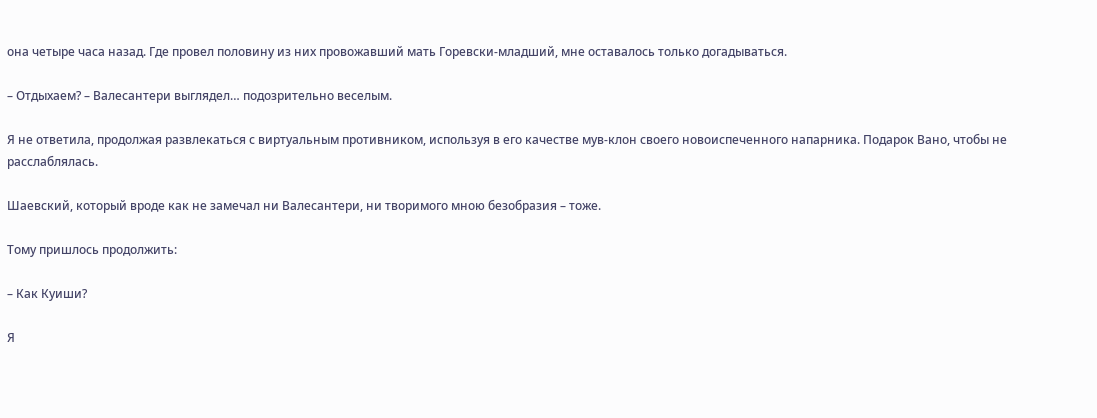она четыре часа назад. Где провел половину из них провожавший мать Горевски-младший, мне оставалось только догадываться.

– Отдыхаем? – Валесантери выглядел… подозрительно веселым.

Я не ответила, продолжая развлекаться с виртуальным противником, используя в его качестве мув-клон своего новоиспеченного напарника. Подарок Вано, чтобы не расслаблялась.

Шаевский, который вроде как не замечал ни Валесантери, ни творимого мною безобразия – тоже.

Тому пришлось продолжить:

– Как Куиши?

Я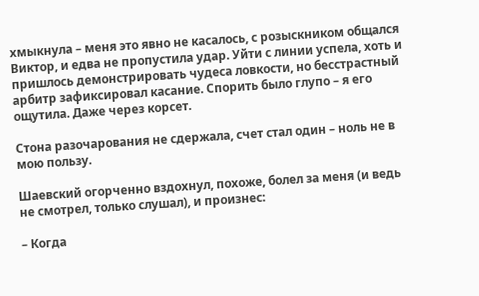хмыкнула – меня это явно не касалось, с розыскником общался Виктор, и едва не пропустила удар. Уйти с линии успела, хоть и пришлось демонстрировать чудеса ловкости, но бесстрастный арбитр зафиксировал касание. Спорить было глупо – я его ощутила. Даже через корсет.

Стона разочарования не сдержала, счет стал один – ноль не в мою пользу.

Шаевский огорченно вздохнул, похоже, болел за меня (и ведь не смотрел, только слушал), и произнес:

– Когда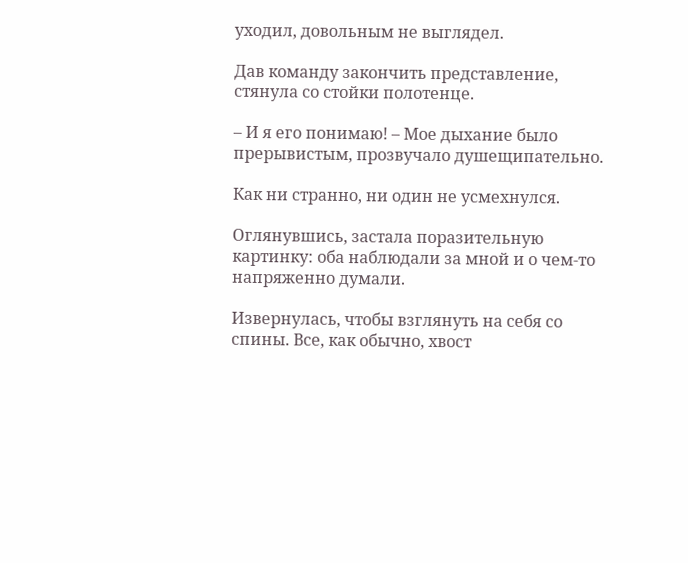уходил, довольным не выглядел.

Дав команду закончить представление, стянула со стойки полотенце.

– И я его понимаю! – Мое дыхание было прерывистым, прозвучало душещипательно.

Как ни странно, ни один не усмехнулся.

Оглянувшись, застала поразительную картинку: оба наблюдали за мной и о чем-то напряженно думали.

Извернулась, чтобы взглянуть на себя со спины. Все, как обычно, хвост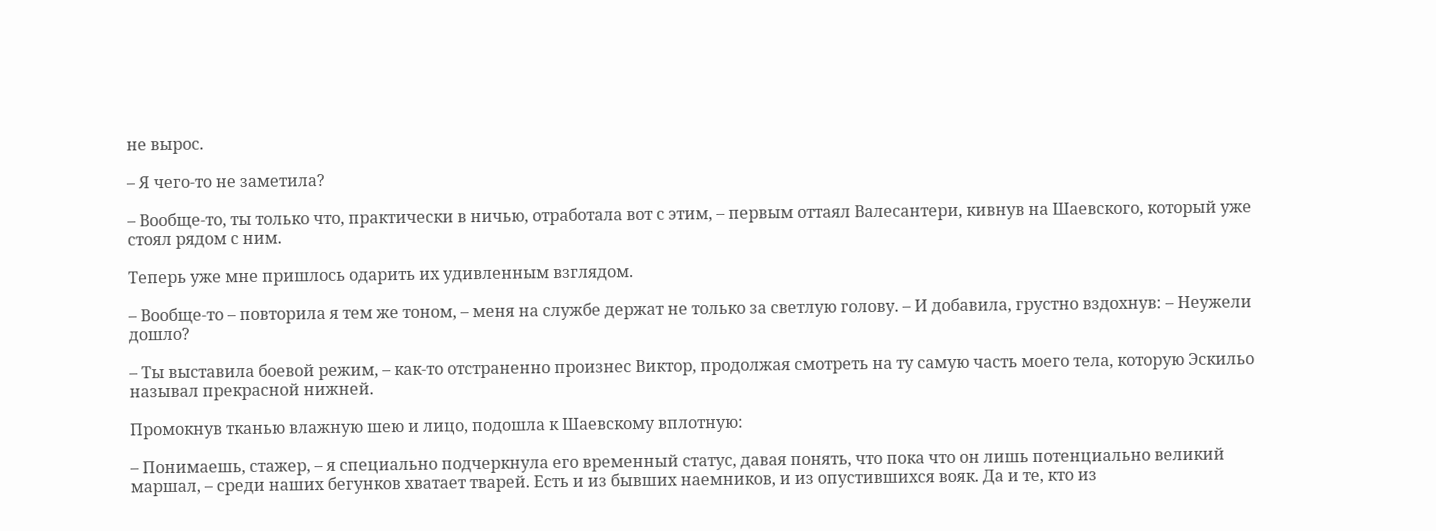не вырос.

– Я чего-то не заметила?

– Вообще-то, ты только что, практически в ничью, отработала вот с этим, – первым оттаял Валесантери, кивнув на Шаевского, который уже стоял рядом с ним.

Теперь уже мне пришлось одарить их удивленным взглядом.

– Вообще-то – повторила я тем же тоном, – меня на службе держат не только за светлую голову. – И добавила, грустно вздохнув: – Неужели дошло?

– Ты выставила боевой режим, – как-то отстраненно произнес Виктор, продолжая смотреть на ту самую часть моего тела, которую Эскильо называл прекрасной нижней.

Промокнув тканью влажную шею и лицо, подошла к Шаевскому вплотную:

– Понимаешь, стажер, – я специально подчеркнула его временный статус, давая понять, что пока что он лишь потенциально великий маршал, – среди наших бегунков хватает тварей. Есть и из бывших наемников, и из опустившихся вояк. Да и те, кто из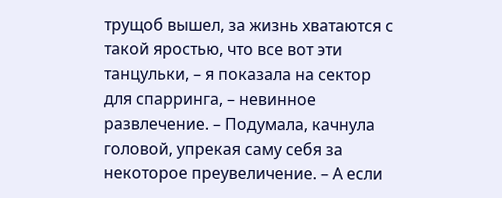трущоб вышел, за жизнь хватаются с такой яростью, что все вот эти танцульки, – я показала на сектор для спарринга, – невинное развлечение. – Подумала, качнула головой, упрекая саму себя за некоторое преувеличение. – А если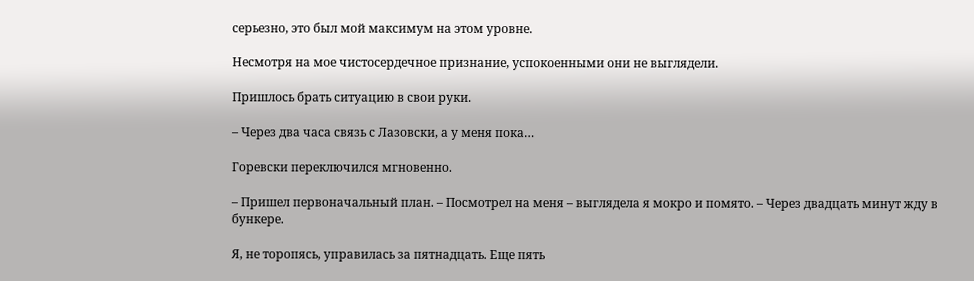серьезно, это был мой максимум на этом уровне.

Несмотря на мое чистосердечное признание, успокоенными они не выглядели.

Пришлось брать ситуацию в свои руки.

– Через два часа связь с Лазовски, а у меня пока…

Горевски переключился мгновенно.

– Пришел первоначальный план. – Посмотрел на меня – выглядела я мокро и помято. – Через двадцать минут жду в бункере.

Я, не торопясь, управилась за пятнадцать. Еще пять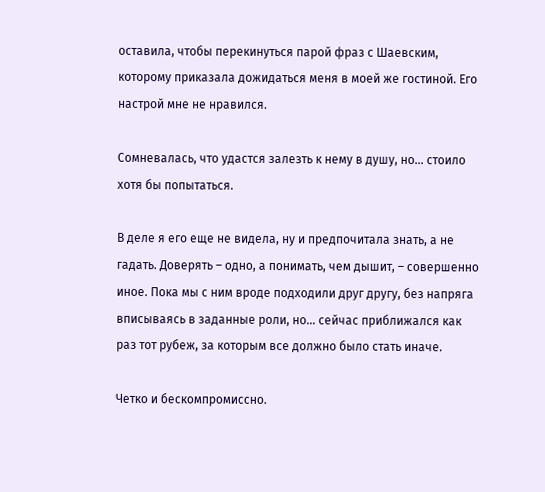оставила, чтобы перекинуться парой фраз с Шаевским, которому приказала дожидаться меня в моей же гостиной. Его настрой мне не нравился.

Сомневалась, что удастся залезть к нему в душу, но… стоило хотя бы попытаться.

В деле я его еще не видела, ну и предпочитала знать, а не гадать. Доверять – одно, а понимать, чем дышит, – совершенно иное. Пока мы с ним вроде подходили друг другу, без напряга вписываясь в заданные роли, но… сейчас приближался как раз тот рубеж, за которым все должно было стать иначе.

Четко и бескомпромиссно.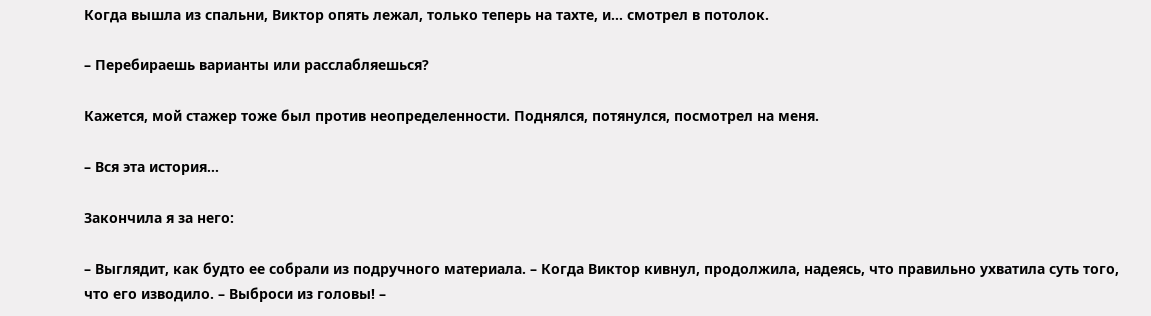Когда вышла из спальни, Виктор опять лежал, только теперь на тахте, и… смотрел в потолок.

– Перебираешь варианты или расслабляешься?

Кажется, мой стажер тоже был против неопределенности. Поднялся, потянулся, посмотрел на меня.

– Вся эта история…

Закончила я за него:

– Выглядит, как будто ее собрали из подручного материала. – Когда Виктор кивнул, продолжила, надеясь, что правильно ухватила суть того, что его изводило. – Выброси из головы! –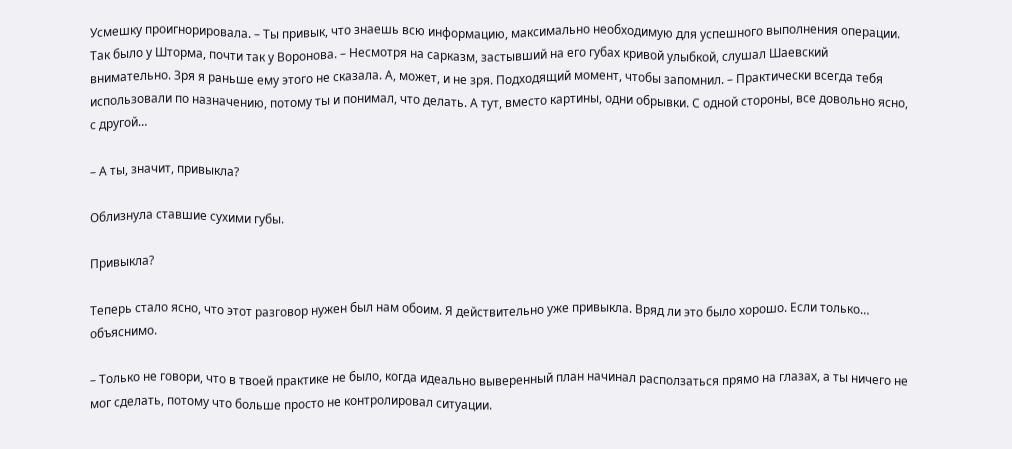Усмешку проигнорировала. – Ты привык, что знаешь всю информацию, максимально необходимую для успешного выполнения операции. Так было у Шторма, почти так у Воронова. – Несмотря на сарказм, застывший на его губах кривой улыбкой, слушал Шаевский внимательно. Зря я раньше ему этого не сказала. А, может, и не зря. Подходящий момент, чтобы запомнил. – Практически всегда тебя использовали по назначению, потому ты и понимал, что делать. А тут, вместо картины, одни обрывки. С одной стороны, все довольно ясно, с другой…

– А ты, значит, привыкла?

Облизнула ставшие сухими губы.

Привыкла?

Теперь стало ясно, что этот разговор нужен был нам обоим. Я действительно уже привыкла. Вряд ли это было хорошо. Если только… объяснимо.

– Только не говори, что в твоей практике не было, когда идеально выверенный план начинал расползаться прямо на глазах, а ты ничего не мог сделать, потому что больше просто не контролировал ситуации.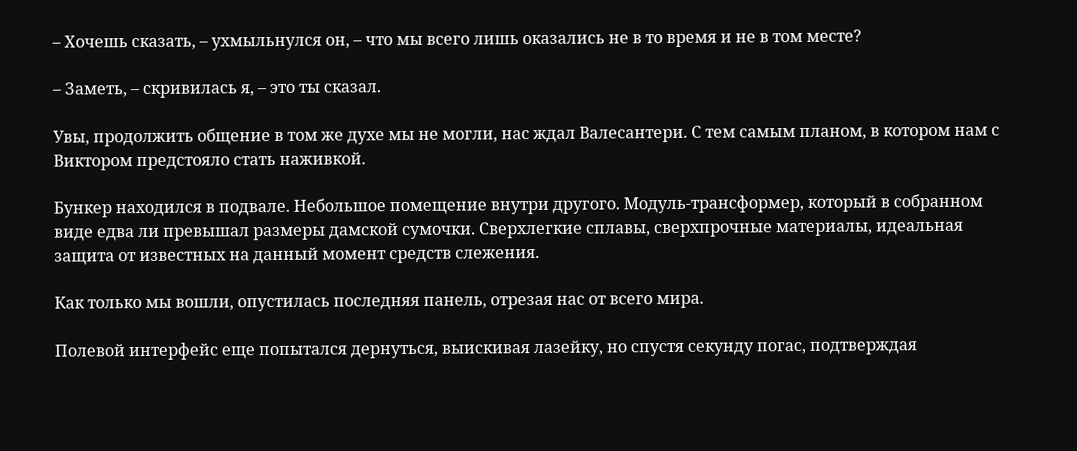– Хочешь сказать, – ухмыльнулся он, – что мы всего лишь оказались не в то время и не в том месте?

– Заметь, – скривилась я, – это ты сказал.

Увы, продолжить общение в том же духе мы не могли, нас ждал Валесантери. С тем самым планом, в котором нам с Виктором предстояло стать наживкой.

Бункер находился в подвале. Небольшое помещение внутри другого. Модуль-трансформер, который в собранном виде едва ли превышал размеры дамской сумочки. Сверхлегкие сплавы, сверхпрочные материалы, идеальная защита от известных на данный момент средств слежения.

Как только мы вошли, опустилась последняя панель, отрезая нас от всего мира.

Полевой интерфейс еще попытался дернуться, выискивая лазейку, но спустя секунду погас, подтверждая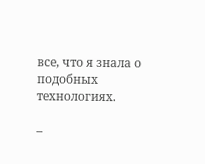все, что я знала о подобных технологиях.

–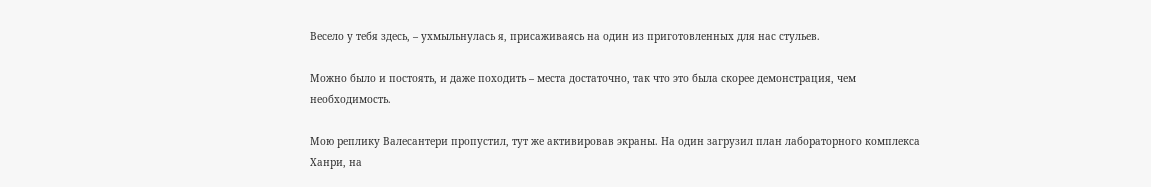Весело у тебя здесь, – ухмыльнулась я, присаживаясь на один из приготовленных для нас стульев.

Можно было и постоять, и даже походить – места достаточно, так что это была скорее демонстрация, чем необходимость.

Мою реплику Валесантери пропустил, тут же активировав экраны. На один загрузил план лабораторного комплекса Ханри, на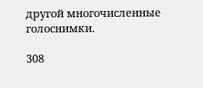другой многочисленные голоснимки.

308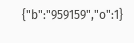{"b":"959159","o":1}